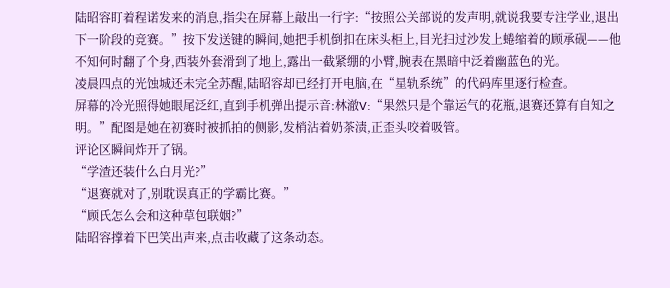陆昭容盯着程诺发来的消息,指尖在屏幕上敲出一行字:“按照公关部说的发声明,就说我要专注学业,退出下一阶段的竞赛。”按下发送键的瞬间,她把手机倒扣在床头柜上,目光扫过沙发上蜷缩着的顾承砚——他不知何时翻了个身,西装外套滑到了地上,露出一截紧绷的小臂,腕表在黑暗中泛着幽蓝色的光。
凌晨四点的光蚀城还未完全苏醒,陆昭容却已经打开电脑,在“星轨系统”的代码库里逐行检查。
屏幕的冷光照得她眼尾泛红,直到手机弹出提示音:林澈V:“果然只是个靠运气的花瓶,退赛还算有自知之明。”配图是她在初赛时被抓拍的侧影,发梢沾着奶茶渍,正歪头咬着吸管。
评论区瞬间炸开了锅。
“学渣还装什么白月光?”
“退赛就对了,别耽误真正的学霸比赛。”
“顾氏怎么会和这种草包联姻?”
陆昭容撑着下巴笑出声来,点击收藏了这条动态。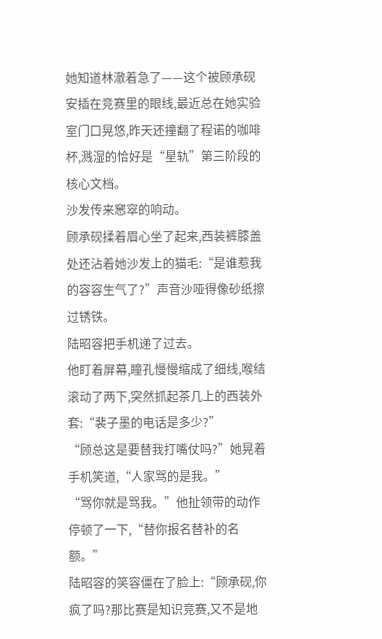她知道林澈着急了——这个被顾承砚安插在竞赛里的眼线,最近总在她实验室门口晃悠,昨天还撞翻了程诺的咖啡杯,溅湿的恰好是“星轨”第三阶段的核心文档。
沙发传来窸窣的响动。
顾承砚揉着眉心坐了起来,西装裤膝盖处还沾着她沙发上的猫毛:“是谁惹我的容容生气了?”声音沙哑得像砂纸擦过锈铁。
陆昭容把手机递了过去。
他盯着屏幕,瞳孔慢慢缩成了细线,喉结滚动了两下,突然抓起茶几上的西装外套:“裴子墨的电话是多少?”
“顾总这是要替我打嘴仗吗?”她晃着手机笑道,“人家骂的是我。”
“骂你就是骂我。”他扯领带的动作停顿了一下,“替你报名替补的名额。”
陆昭容的笑容僵在了脸上:“顾承砚,你疯了吗?那比赛是知识竞赛,又不是地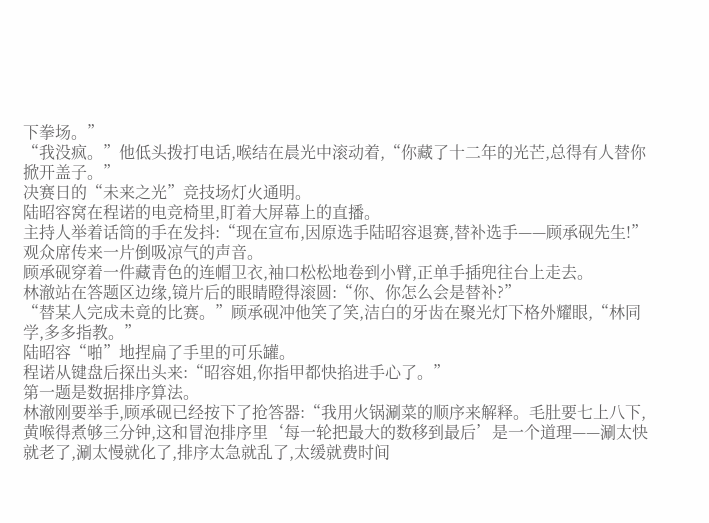下拳场。”
“我没疯。”他低头拨打电话,喉结在晨光中滚动着,“你藏了十二年的光芒,总得有人替你掀开盖子。”
决赛日的“未来之光”竞技场灯火通明。
陆昭容窝在程诺的电竞椅里,盯着大屏幕上的直播。
主持人举着话筒的手在发抖:“现在宣布,因原选手陆昭容退赛,替补选手——顾承砚先生!”
观众席传来一片倒吸凉气的声音。
顾承砚穿着一件藏青色的连帽卫衣,袖口松松地卷到小臂,正单手插兜往台上走去。
林澈站在答题区边缘,镜片后的眼睛瞪得滚圆:“你、你怎么会是替补?”
“替某人完成未竟的比赛。”顾承砚冲他笑了笑,洁白的牙齿在聚光灯下格外耀眼,“林同学,多多指教。”
陆昭容“啪”地捏扁了手里的可乐罐。
程诺从键盘后探出头来:“昭容姐,你指甲都快掐进手心了。”
第一题是数据排序算法。
林澈刚要举手,顾承砚已经按下了抢答器:“我用火锅涮菜的顺序来解释。毛肚要七上八下,黄喉得煮够三分钟,这和冒泡排序里‘每一轮把最大的数移到最后’是一个道理——涮太快就老了,涮太慢就化了,排序太急就乱了,太缓就费时间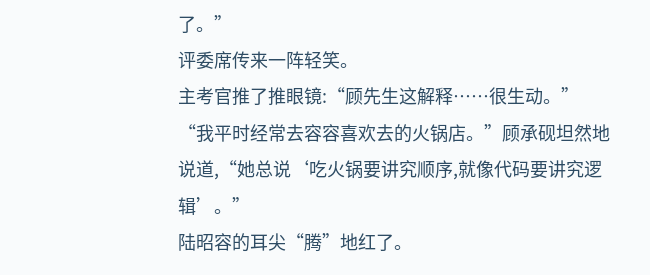了。”
评委席传来一阵轻笑。
主考官推了推眼镜:“顾先生这解释……很生动。”
“我平时经常去容容喜欢去的火锅店。”顾承砚坦然地说道,“她总说‘吃火锅要讲究顺序,就像代码要讲究逻辑’。”
陆昭容的耳尖“腾”地红了。